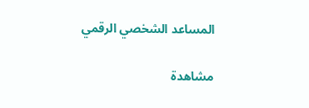المساعد الشخصي الرقمي

مشاهدة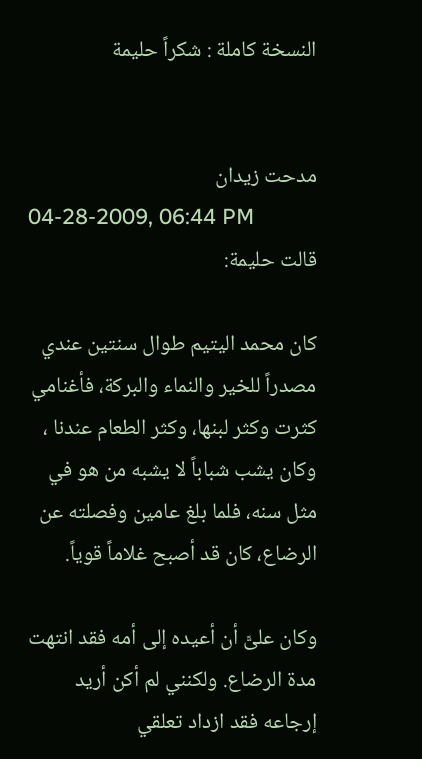النسخة كاملة : شكراً حليمة


مدحت زيدان
04-28-2009, 06:44 PM
قالت حليمة:

كان محمد اليتيم طوال سنتين عندي مصدراً للخير والنماء والبركة، فأغنامي كثرت وكثر لبنها، وكثر الطعام عندنا ، وكان يشب شباباً لا يشبه من هو في مثل سنه، فلما بلغ عامين وفصلته عن الرضاع، كان قد أصبح غلاماً قوياً.

وكان علىًّ أن أعيده إلى أمه فقد انتهت مدة الرضاع. ولكنني لم أكن أريد إرجاعه فقد ازداد تعلقي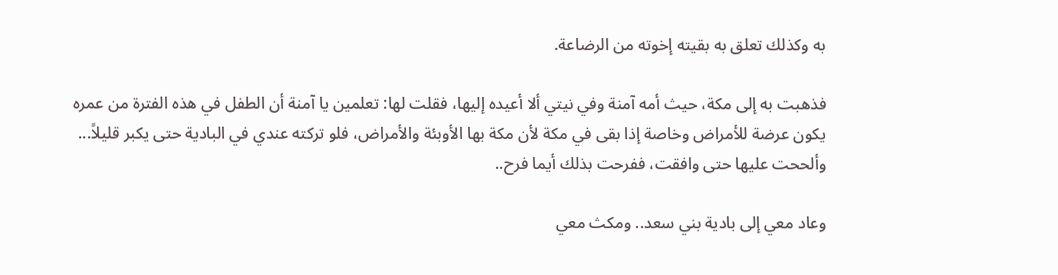به وكذلك تعلق به بقيته إخوته من الرضاعة.

فذهبت به إلى مكة، حيث أمه آمنة وفي نيتي ألا أعيده إليها، فقلت لها: تعلمين يا آمنة أن الطفل في هذه الفترة من عمره يكون عرضة للأمراض وخاصة إذا بقى في مكة لأن مكة بها الأوبئة والأمراض، فلو تركته عندي في البادية حتى يكبر قليلاً... وألححت عليها حتى وافقت، ففرحت بذلك أيما فرح..

وعاد معي إلى بادية بني سعد.. ومكث معي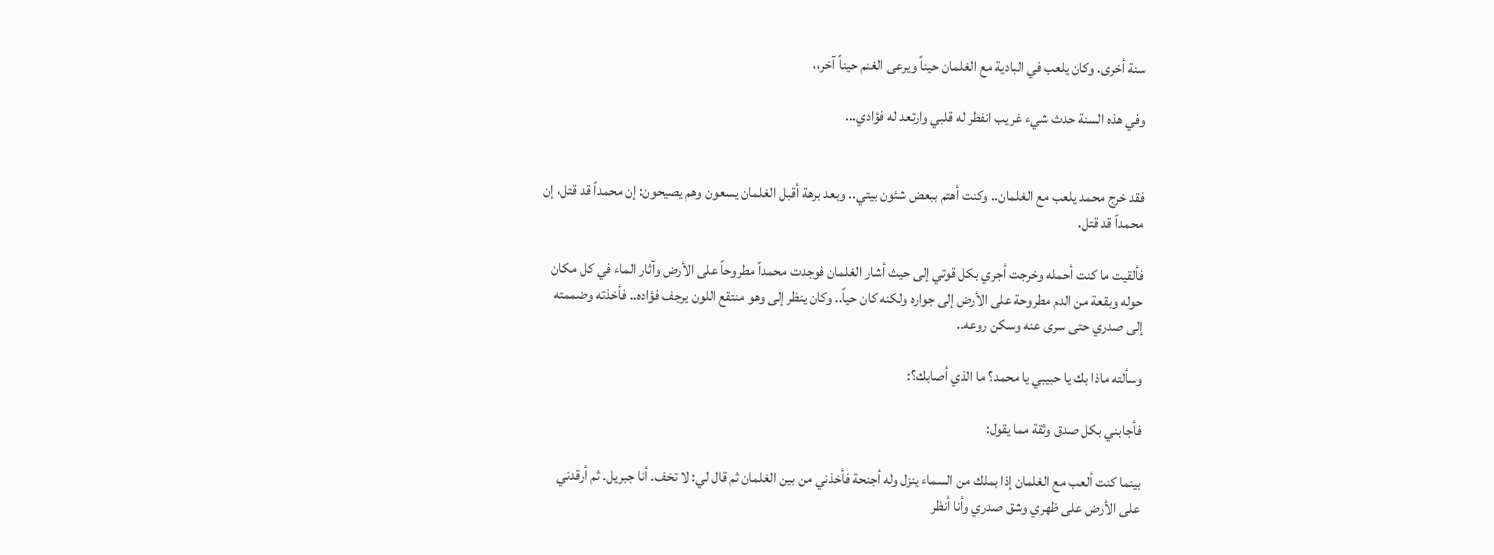سنة أخرى. وكان يلعب في البادية مع الغلمان حيناً ويرعى الغنم حيناً آخر،،

وفي هذه السنة حدث شيء غريب انفطر له قلبي وارتعد له فؤادي...


فقد خرج محمد يلعب مع الغلمان.. وكنت أهتم ببعض شئون بيتي.. وبعد برهة أقبل الغلمان يسعون وهم يصيحون: إن محمداً قد قتل، إن محمداً قد قتل.

فألقيت ما كنت أحمله وخرجت أجري بكل قوتي إلى حيث أشار الغلمان فوجدت محمداً مطروحاً على الأرض وآثار الماء في كل مكان حوله وبقعة من الدم مطروحة على الأرض إلى جواره ولكنه كان حياً.. وكان ينظر إلى وهو منتقع اللون يرجف فؤاده.. فأخذته وضممته إلى صدري حتى سرى عنه وسكن روعه..

وسألته ماذا بك يا حبيبي يا محمد؟ ما الذي أصابك؟:

فأجابني بكل صدق وثقة مما يقول:

بينما كنت ألعب مع الغلمان إذا بملك من السماء ينزل وله أجنحة فأخذني من بين الغلمان ثم قال لي: لا تخف. أنا جبريل. ثم أرقدني على الأرض على ظهري وشق صدري وأنا أنظر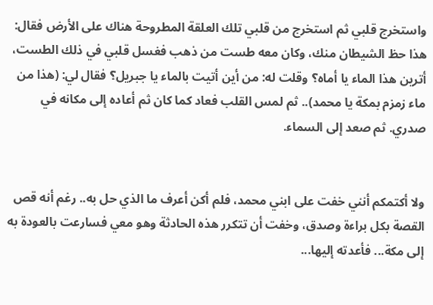واستخرج قلبي ثم استخرج من قلبي تلك العلقة المطروحة هناك على الأرض فقال: هذا حظ الشيطان منك، وكان معه طست من ذهب فغسل قلبي في ذلك الطست، أترين هذا الماء يا أماه؟ وقلت له: من أين أتيت بالماء يا جبريل؟ فقال لي: (هذا من ماء زمزم بمكة يا محمد).. ثم لمس القلب فعاد كما كان ثم أعاده إلى مكانه في صدري. ثم صعد إلى السماء.


ولا أكتمكم أنني خفت على ابني محمد، فلم أكن أعرف ما الذي حل به.. رغم أنه قص القصة بكل براءة وصدق، وخفت أن تتكرر هذه الحادثة وهو معي فسارعت بالعودة به إلى مكة... فأعدته إليها...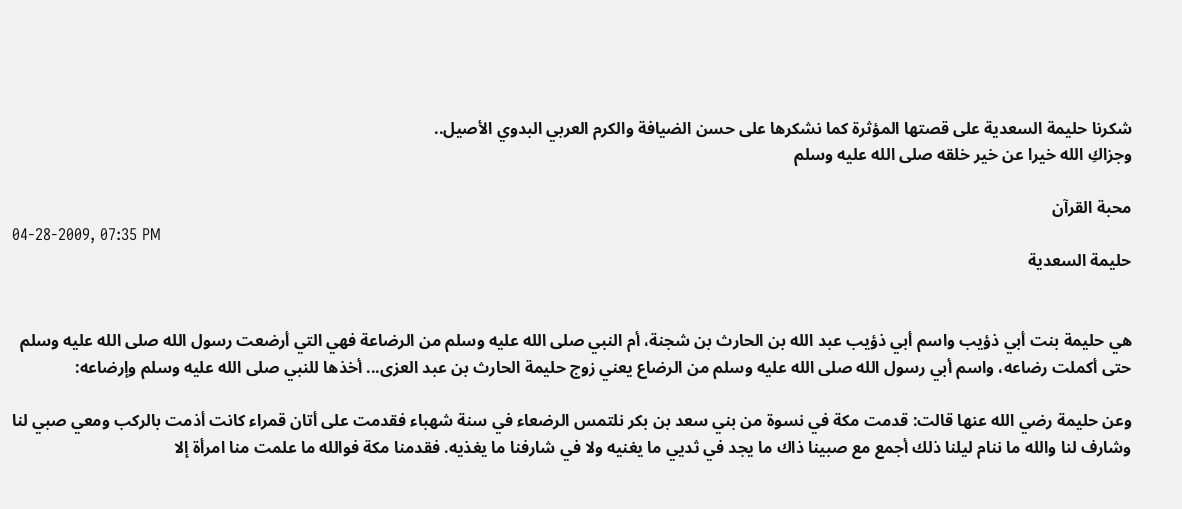شكرنا حليمة السعدية على قصتها المؤثرة كما نشكرها على حسن الضيافة والكرم العربي البدوي الأصيل..
وجزاكِ الله خيرا عن خير خلقه صلى الله عليه وسلم

محبة القرآن
04-28-2009, 07:35 PM
حليمة السعدية


هي حليمة بنت أبي ذؤيب واسم أبي ذؤيب عبد الله بن الحارث بن شجنة، أم النبي صلى الله عليه وسلم من الرضاعة فهي التي أرضعت رسول الله صلى الله عليه وسلم حتى أكملت رضاعه، واسم أبي رسول الله صلى الله عليه وسلم من الرضاع يعني زوج حليمة الحارث بن عبد العزى... أخذها للنبي صلى الله عليه وسلم وإرضاعه:

وعن حليمة رضي الله عنها قالت: قدمت مكة في نسوة من بني سعد بن بكر نلتمس الرضعاء في سنة شهباء فقدمت على أتان قمراء كانت أذمت بالركب ومعي صبي لنا وشارف لنا والله ما ننام ليلنا ذلك أجمع مع صبينا ذاك ما يجد في ثديي ما يغنيه ولا في شارفنا ما يغذيه. فقدمنا مكة فوالله ما علمت منا امرأة إلا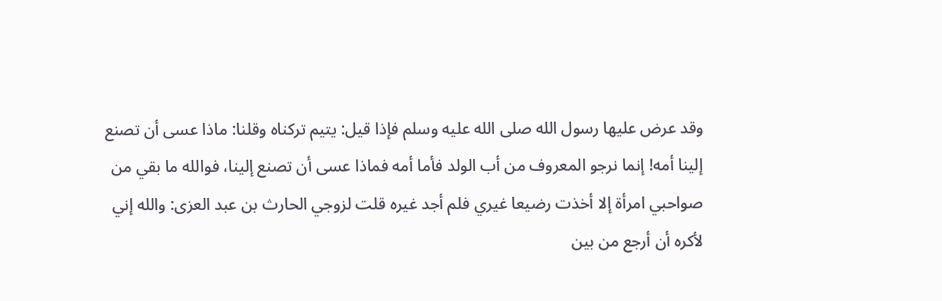وقد عرض عليها رسول الله صلى الله عليه وسلم فإذا قيل: يتيم تركناه وقلنا: ماذا عسى أن تصنع إلينا أمه! إنما نرجو المعروف من أب الولد فأما أمه فماذا عسى أن تصنع إلينا، فوالله ما بقي من صواحبي امرأة إلا أخذت رضيعا غيري فلم أجد غيره قلت لزوجي الحارث بن عبد العزى: والله إني لأكره أن أرجع من بين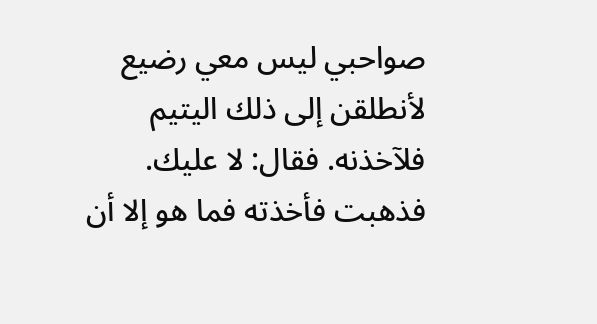صواحبي ليس معي رضيع لأنطلقن إلى ذلك اليتيم فلآخذنه. فقال: لا عليك. فذهبت فأخذته فما هو إلا أن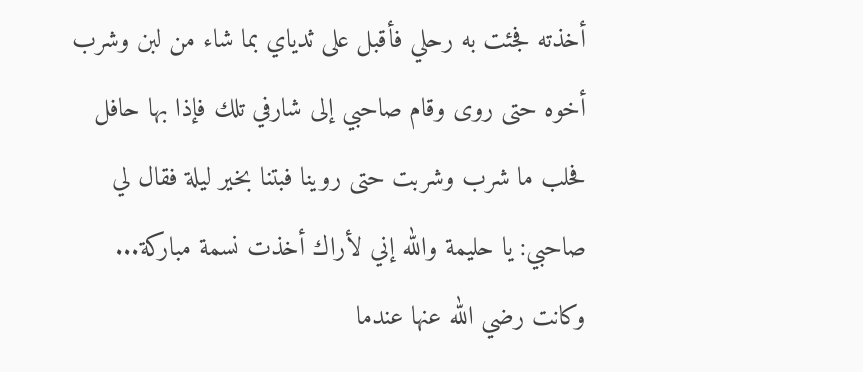أخذته فجئت به رحلي فأقبل على ثدياي بما شاء من لبن وشرب أخوه حتى روى وقام صاحبي إلى شارفي تلك فإذا بها حافل فحلب ما شرب وشربت حتى روينا فبتنا بخير ليلة فقال لي صاحبي: يا حليمة والله إني لأراك أخذت نسمة مباركة...
وكانت رضي الله عنها عندما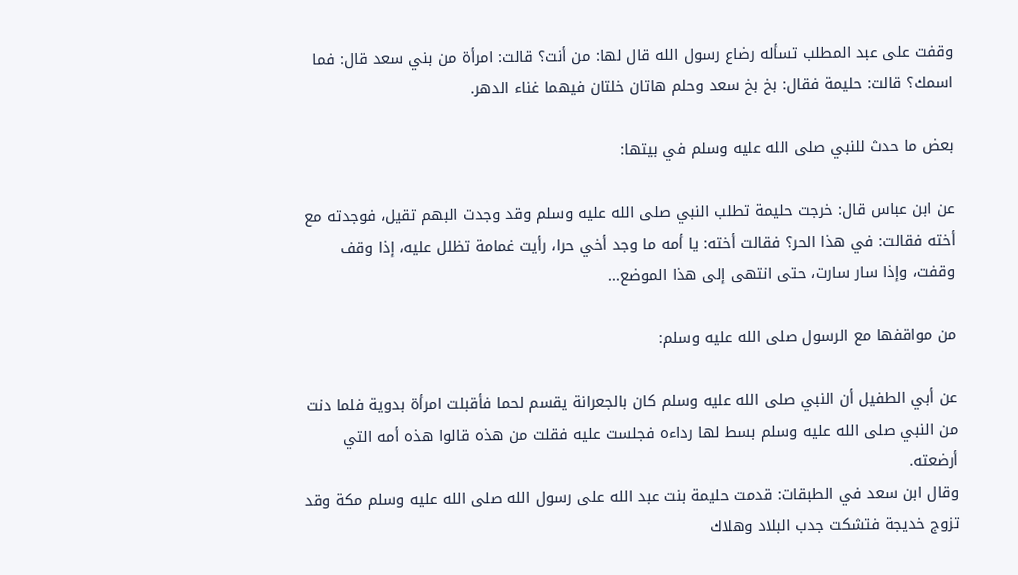وقفت على عبد المطلب تسأله رضاع رسول الله قال لها: من أنت؟ قالت: امرأة من بني سعد قال: فما اسمك؟ قالت: حليمة فقال: بخ بخ سعد وحلم هاتان خلتان فيهما غناء الدهر.

بعض ما حدث للنبي صلى الله عليه وسلم في بيتها:

عن ابن عباس قال: خرجت حليمة تطلب النبي صلى الله عليه وسلم وقد وجدت البهم تقيل، فوجدته مع أخته فقالت: في هذا الحر؟ فقالت أخته: يا أمه ما وجد أخي حرا، رأيت غمامة تظلل عليه، إذا وقف وقفت، وإذا سار سارت، حتى انتهى إلى هذا الموضع...

من مواقفها مع الرسول صلى الله عليه وسلم:

عن أبي الطفيل أن النبي صلى الله عليه وسلم كان بالجعرانة يقسم لحما فأقبلت امرأة بدوية فلما دنت من النبي صلى الله عليه وسلم بسط لها رداءه فجلست عليه فقلت من هذه قالوا هذه أمه التي أرضعته.
وقال ابن سعد في الطبقات: قدمت حليمة بنت عبد الله على رسول الله صلى الله عليه وسلم مكة وقد تزوج خديجة فتشكت جدب البلاد وهلاك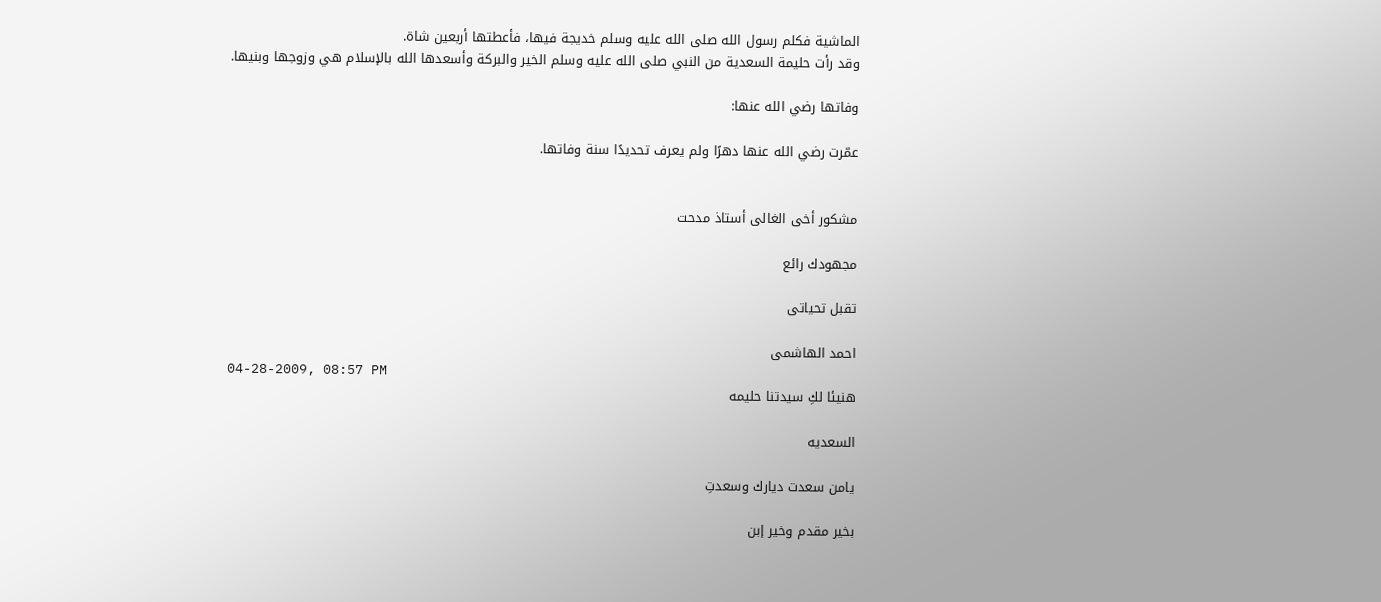الماشية فكلم رسول الله صلى الله عليه وسلم خديجة فيها، فأعطتها أربعين شاة.
وقد رأت حليمة السعدية من النبي صلى الله عليه وسلم الخير والبركة وأسعدها الله بالإسلام هي وزوجها وبنيها.

وفاتها رضي الله عنها:

عمّرت رضي الله عنها دهرًا ولم يعرف تحديدًا سنة وفاتها.


مشكور أخى الغالى أستاذ مدحت

مجهودك رائع

تقبل تحياتى

احمد الهاشمى
04-28-2009, 08:57 PM
هنيئا لكِ سيدتنا حليمه

السعديه

يامن سعدت ديارك وسعدتِ

بخير مقدم وخير إبن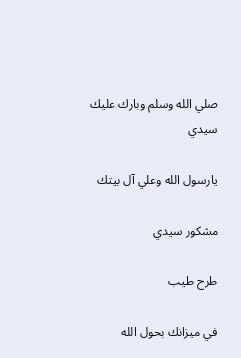صلي الله وسلم وبارك عليك سيدي

يارسول الله وعلي آل بيتك

مشكور سيدي

طرح طيب

في ميزانك بحول الله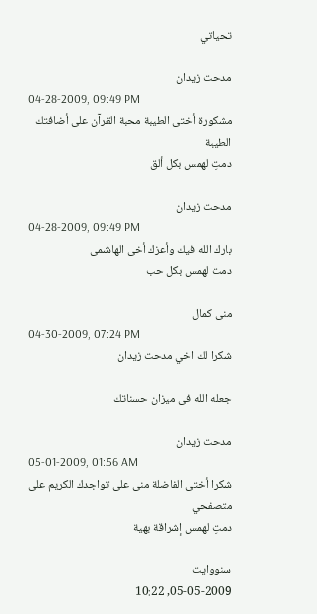تحياتي

مدحت زيدان
04-28-2009, 09:49 PM
مشكورة أختى الطيبة محبة القرآن على أضافتك الطيبة
دمتِ لهمس بكل ألق

مدحت زيدان
04-28-2009, 09:49 PM
بارك الله فيك وأعزك أخى الهاشمى
دمت لهمس بكل حب

منى كمال
04-30-2009, 07:24 PM
شكرا لك اخي مدحت زيدان

جعله الله فى ميزان حسناتك

مدحت زيدان
05-01-2009, 01:56 AM
شكرا أختى الفاضلة منى على تواجدك الكريم على متصفحي
دمتِ لهمس إشراقة بهية

سنووايت
05-05-2009, 10:22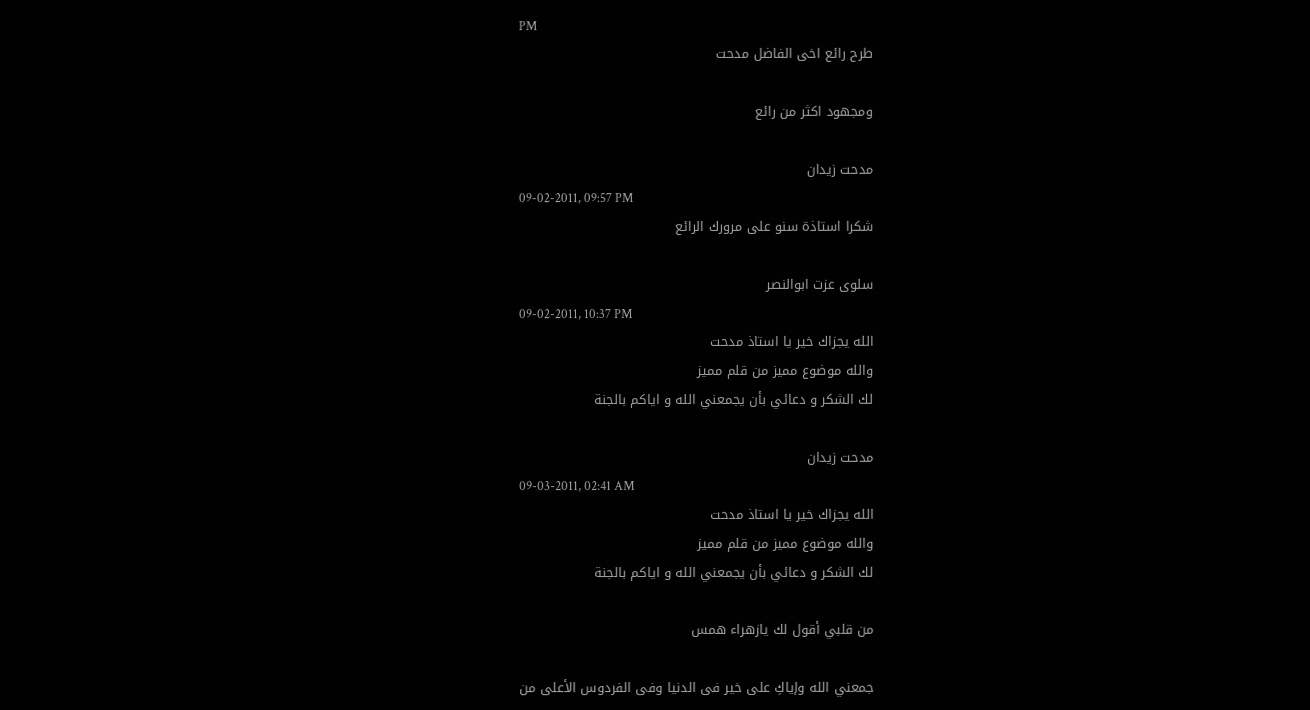PM
طرح رائع اخى الفاضل مدحت

ومجهود اكثر من رائع

مدحت زيدان
09-02-2011, 09:57 PM
شكرا استاذة سنو على مرورك الرائع

سلوى عزت ابوالنصر
09-02-2011, 10:37 PM
الله يجزاك خير يا استاذ مدحت
والله موضوع مميز من قلم مميز
لك الشكر و دعائي بأن يجمعني الله و اياكم بالجنة

مدحت زيدان
09-03-2011, 02:41 AM
الله يجزاك خير يا استاذ مدحت
والله موضوع مميز من قلم مميز
لك الشكر و دعائي بأن يجمعني الله و اياكم بالجنة

من قلبي أقول لك يازهراء همس

جمعني الله وإياكِ على خير فى الدنيا وفى الفردوس الأعلى من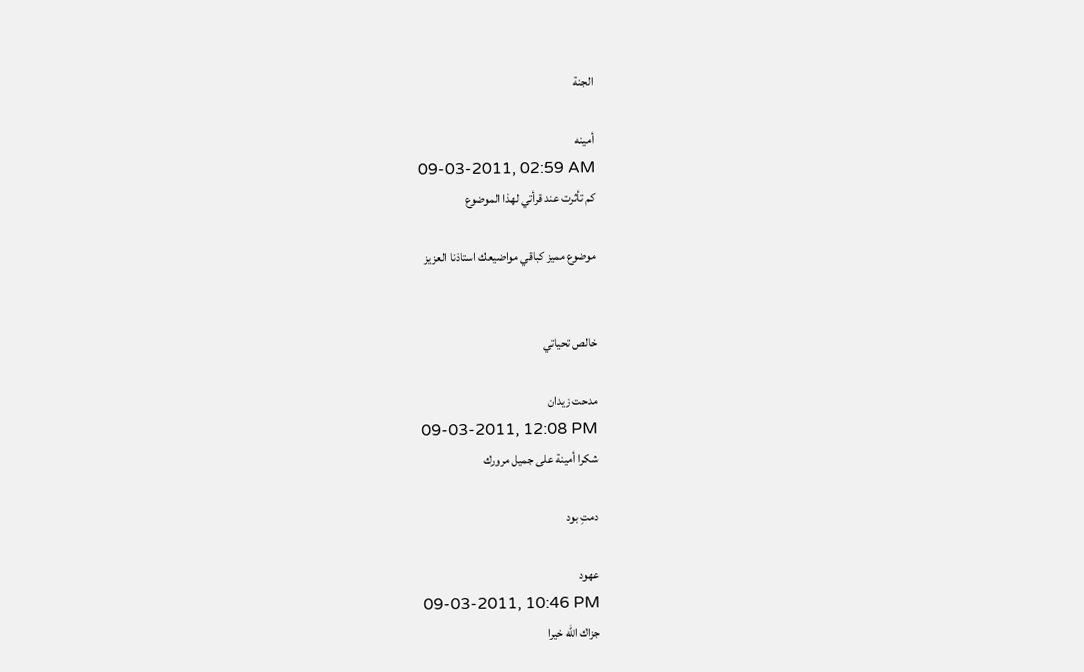الجنة

أمينه
09-03-2011, 02:59 AM
كم تأثرت عند قرأتي لهذا الموضوع

موضوع مميز كباقي مواضيعك استاذنا العزيز


خالص تحياتي

مدحت زيدان
09-03-2011, 12:08 PM
شكرا أمينة على جميل مرورك

دمتِ بود

عهود
09-03-2011, 10:46 PM
جزاك الله خيرا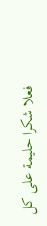فعلا شكرا حليمة على كل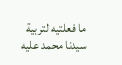ما فعلتيه لتربية
سيدنا محمد عليه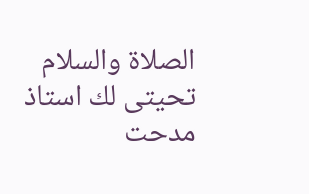الصلاة والسلام تحيتى لك استاذ مدحت